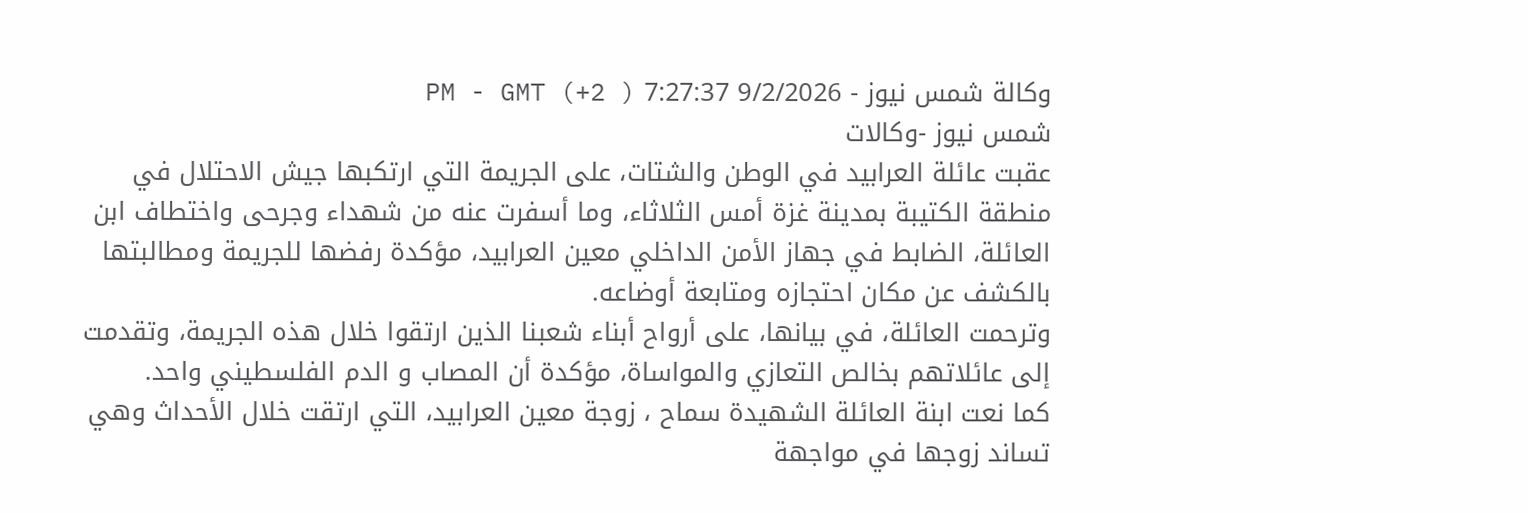وكالة شمس نيوز - 9/2/2026 7:27:37 PM - GMT (+2 )
شمس نيوز -وكالات
عقبت عائلة العرابيد في الوطن والشتات، على الجريمة التي ارتكبها جيش الاحتلال في منطقة الكتيبة بمدينة غزة أمس الثلاثاء، وما أسفرت عنه من شهداء وجرحى واختطاف ابن العائلة، الضابط في جهاز الأمن الداخلي معين العرابيد، مؤكدة رفضها للجريمة ومطالبتها بالكشف عن مكان احتجازه ومتابعة أوضاعه.
وترحمت العائلة، في بيانها، على أرواح أبناء شعبنا الذين ارتقوا خلال هذه الجريمة، وتقدمت إلى عائلاتهم بخالص التعازي والمواساة، مؤكدة أن المصاب و الدم الفلسطيني واحد.
كما نعت ابنة العائلة الشهيدة سماح ، زوجة معين العرابيد، التي ارتقت خلال الأحداث وهي تساند زوجها في مواجهة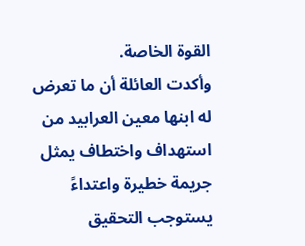القوة الخاصة.
وأكدت العائلة أن ما تعرض له ابنها معين العرابيد من استهداف واختطاف يمثل جريمة خطيرة واعتداءً يستوجب التحقيق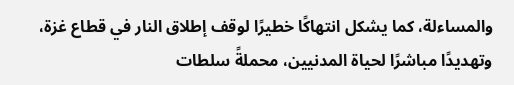والمساءلة، كما يشكل انتهاكًا خطيرًا لوقف إطلاق النار في قطاع غزة، وتهديدًا مباشرًا لحياة المدنيين، محملةً سلطات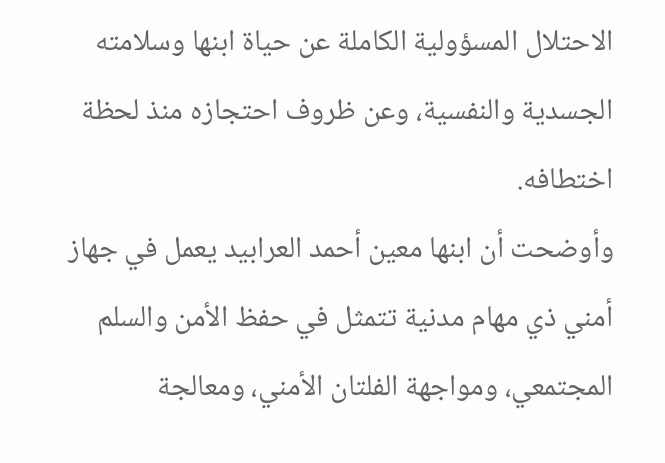الاحتلال المسؤولية الكاملة عن حياة ابنها وسلامته الجسدية والنفسية، وعن ظروف احتجازه منذ لحظة اختطافه.
وأوضحت أن ابنها معين أحمد العرابيد يعمل في جهاز أمني ذي مهام مدنية تتمثل في حفظ الأمن والسلم المجتمعي، ومواجهة الفلتان الأمني، ومعالجة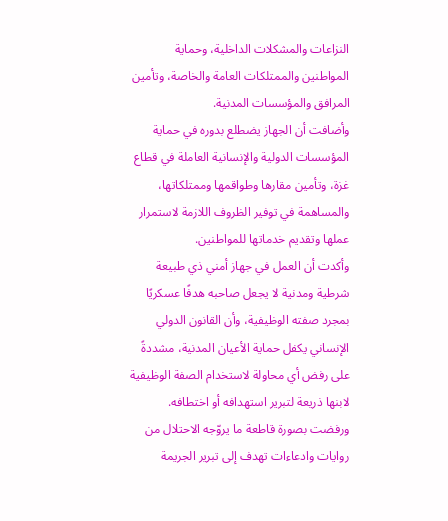النزاعات والمشكلات الداخلية، وحماية المواطنين والممتلكات العامة والخاصة، وتأمين المرافق والمؤسسات المدنية.
وأضافت أن الجهاز يضطلع بدوره في حماية المؤسسات الدولية والإنسانية العاملة في قطاع غزة، وتأمين مقارها وطواقمها وممتلكاتها، والمساهمة في توفير الظروف اللازمة لاستمرار عملها وتقديم خدماتها للمواطنين.
وأكدت أن العمل في جهاز أمني ذي طبيعة شرطية ومدنية لا يجعل صاحبه هدفًا عسكريًا بمجرد صفته الوظيفية، وأن القانون الدولي الإنساني يكفل حماية الأعيان المدنية، مشددةً على رفض أي محاولة لاستخدام الصفة الوظيفية لابنها ذريعة لتبرير استهدافه أو اختطافه.
ورفضت بصورة قاطعة ما يروّجه الاحتلال من روايات وادعاءات تهدف إلى تبرير الجريمة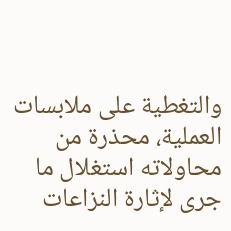والتغطية على ملابسات العملية، محذرة من محاولاته استغلال ما جرى لإثارة النزاعات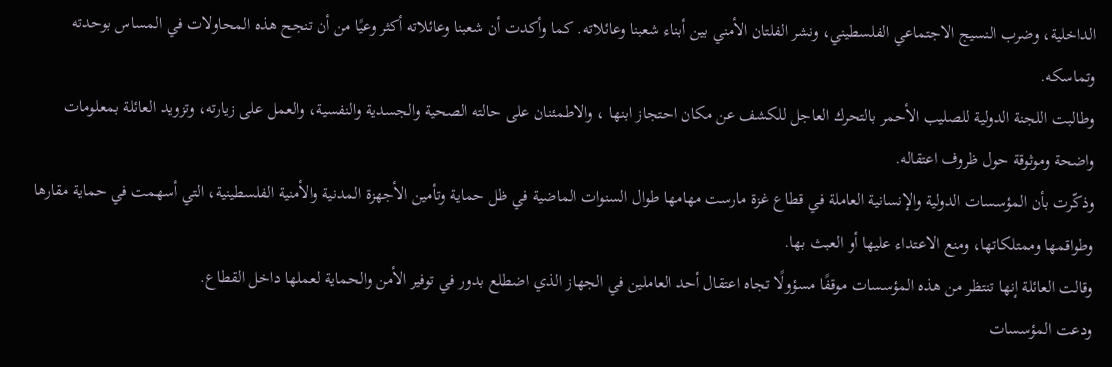الداخلية، وضرب النسيج الاجتماعي الفلسطيني، ونشر الفلتان الأمني بين أبناء شعبنا وعائلاته. كما وأكدت أن شعبنا وعائلاته أكثر وعيًا من أن تنجح هذه المحاولات في المساس بوحدته وتماسكه.
وطالبت اللجنة الدولية للصليب الأحمر بالتحرك العاجل للكشف عن مكان احتجاز ابنها ، والاطمئنان على حالته الصحية والجسدية والنفسية، والعمل على زيارته، وتزويد العائلة بمعلومات واضحة وموثوقة حول ظروف اعتقاله.
وذكّرت بأن المؤسسات الدولية والإنسانية العاملة في قطاع غزة مارست مهامها طوال السنوات الماضية في ظل حماية وتأمين الأجهزة المدنية والأمنية الفلسطينية، التي أسهمت في حماية مقارها وطواقمها وممتلكاتها، ومنع الاعتداء عليها أو العبث بها.
وقالت العائلة إنها تنتظر من هذه المؤسسات موقفًا مسؤولًا تجاه اعتقال أحد العاملين في الجهاز الذي اضطلع بدور في توفير الأمن والحماية لعملها داخل القطاع.
ودعت المؤسسات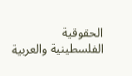الحقوقية الفلسطينية والعربية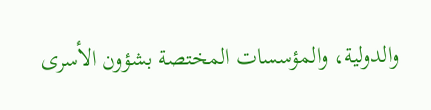والدولية، والمؤسسات المختصة بشؤون الأسرى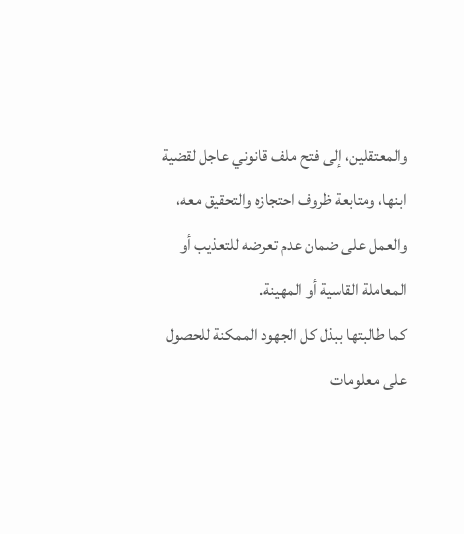والمعتقلين، إلى فتح ملف قانوني عاجل لقضية ابنها، ومتابعة ظروف احتجازه والتحقيق معه، والعمل على ضمان عدم تعرضه للتعذيب أو المعاملة القاسية أو المهينة.
كما طالبتها ببذل كل الجهود الممكنة للحصول على معلومات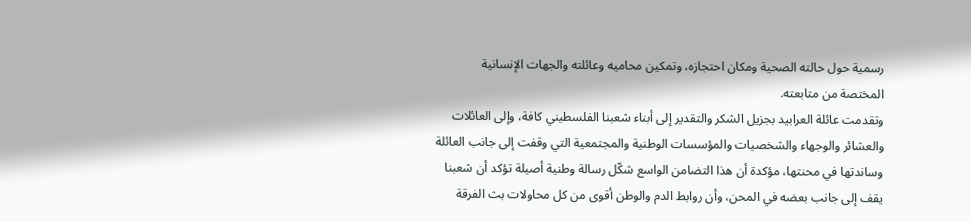رسمية حول حالته الصحية ومكان احتجازه، وتمكين محاميه وعائلته والجهات الإنسانية المختصة من متابعته.
وتقدمت عائلة العرابيد بجزيل الشكر والتقدير إلى أبناء شعبنا الفلسطيني كافة، وإلى العائلات والعشائر والوجهاء والشخصيات والمؤسسات الوطنية والمجتمعية التي وقفت إلى جانب العائلة وساندتها في محنتها، مؤكدة أن هذا التضامن الواسع شكّل رسالة وطنية أصيلة تؤكد أن شعبنا يقف إلى جانب بعضه في المحن، وأن روابط الدم والوطن أقوى من كل محاولات بث الفرقة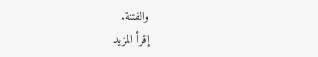والفتنة.
إقرأ المزيد